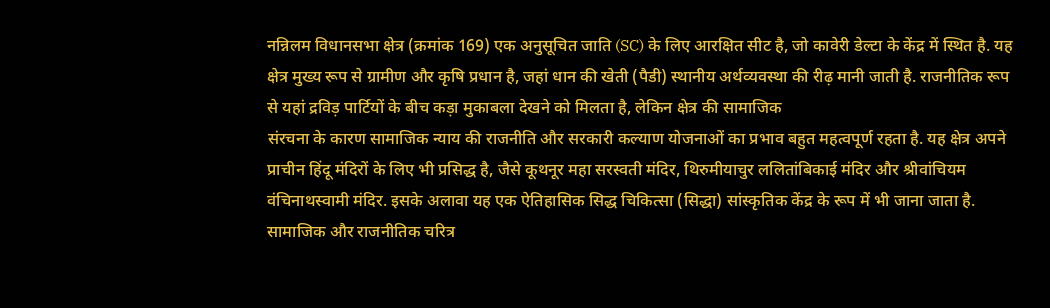नन्निलम विधानसभा क्षेत्र (क्रमांक 169) एक अनुसूचित जाति (SC) के लिए आरक्षित सीट है, जो कावेरी डेल्टा के केंद्र में स्थित है. यह क्षेत्र मुख्य रूप से ग्रामीण और कृषि प्रधान है, जहां धान की खेती (पैडी) स्थानीय अर्थव्यवस्था की रीढ़ मानी जाती है. राजनीतिक रूप से यहां द्रविड़ पार्टियों के बीच कड़ा मुकाबला देखने को मिलता है, लेकिन क्षेत्र की सामाजिक
संरचना के कारण सामाजिक न्याय की राजनीति और सरकारी कल्याण योजनाओं का प्रभाव बहुत महत्वपूर्ण रहता है. यह क्षेत्र अपने प्राचीन हिंदू मंदिरों के लिए भी प्रसिद्ध है, जैसे कूथनूर महा सरस्वती मंदिर, थिरुमीयाचुर ललितांबिकाई मंदिर और श्रीवांचियम वंचिनाथस्वामी मंदिर. इसके अलावा यह एक ऐतिहासिक सिद्ध चिकित्सा (सिद्धा) सांस्कृतिक केंद्र के रूप में भी जाना जाता है.
सामाजिक और राजनीतिक चरित्र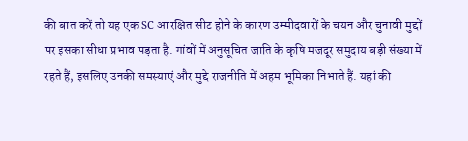की बात करें तो यह एक SC आरक्षित सीट होने के कारण उम्मीदवारों के चयन और चुनावी मुद्दों पर इसका सीधा प्रभाव पड़ता है. गांवों में अनुसूचित जाति के कृषि मजदूर समुदाय बड़ी संख्या में रहते हैं, इसलिए उनकी समस्याएं और मुद्दे राजनीति में अहम भूमिका निभाते हैं. यहां की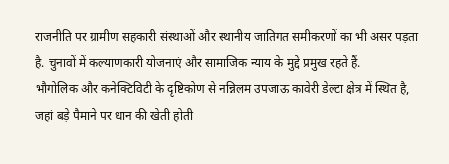राजनीति पर ग्रामीण सहकारी संस्थाओं और स्थानीय जातिगत समीकरणों का भी असर पड़ता है. चुनावों में कल्याणकारी योजनाएं और सामाजिक न्याय के मुद्दे प्रमुख रहते हैं.
भौगोलिक और कनेक्टिविटी के दृष्टिकोण से नन्निलम उपजाऊ कावेरी डेल्टा क्षेत्र में स्थित है, जहां बड़े पैमाने पर धान की खेती होती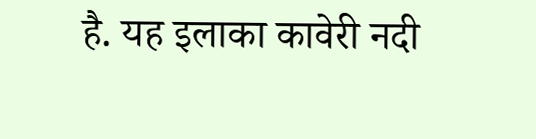है. यह इलाका कावेरी नदी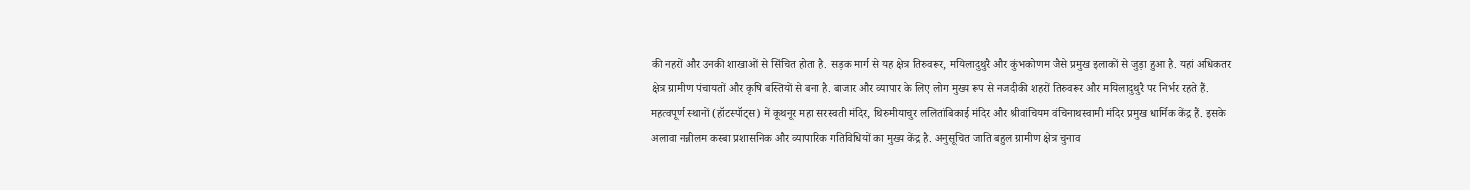की नहरों और उनकी शाखाओं से सिंचित होता है. सड़क मार्ग से यह क्षेत्र तिरुवरूर, मयिलादुथुरै और कुंभकोणम जैसे प्रमुख इलाकों से जुड़ा हुआ है. यहां अधिकतर क्षेत्र ग्रामीण पंचायतों और कृषि बस्तियों से बना है. बाजार और व्यापार के लिए लोग मुख्य रूप से नजदीकी शहरों तिरुवरूर और मयिलादुथुरै पर निर्भर रहते हैं.
महत्वपूर्ण स्थानों (हॉटस्पॉट्स) में कूथनूर महा सरस्वती मंदिर, थिरुमीयाचुर ललितांबिकाई मंदिर और श्रीवांचियम वंचिनाथस्वामी मंदिर प्रमुख धार्मिक केंद्र हैं. इसके अलावा नन्नीलम कस्बा प्रशासनिक और व्यापारिक गतिविधियों का मुख्य केंद्र है. अनुसूचित जाति बहुल ग्रामीण क्षेत्र चुनाव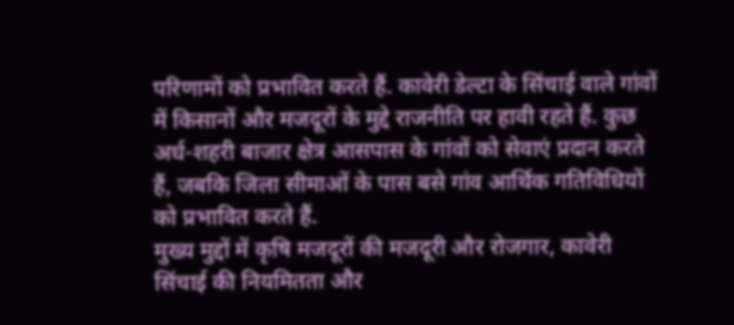परिणामों को प्रभावित करते हैं. कावेरी डेल्टा के सिंचाई वाले गांवों में किसानों और मजदूरों के मुद्दे राजनीति पर हावी रहते हैं. कुछ अर्ध-शहरी बाजार क्षेत्र आसपास के गांवों को सेवाएं प्रदान करते हैं, जबकि जिला सीमाओं के पास बसे गांव आर्थिक गतिविधियों को प्रभावित करते हैं.
मुख्य मुद्दों में कृषि मजदूरों की मजदूरी और रोजगार, कावेरी सिंचाई की नियमितता और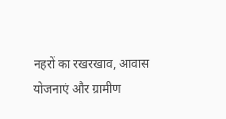नहरों का रखरखाव, आवास योजनाएं और ग्रामीण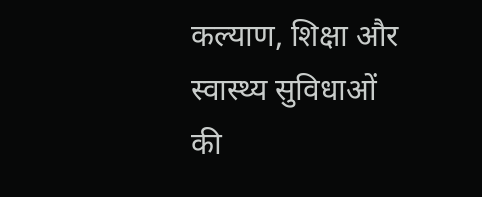कल्याण, शिक्षा और स्वास्थ्य सुविधाओं की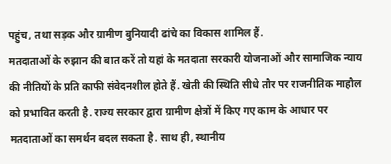पहुंच, तथा सड़क और ग्रामीण बुनियादी ढांचे का विकास शामिल हैं.
मतदाताओं के रुझान की बात करें तो यहां के मतदाता सरकारी योजनाओं और सामाजिक न्याय की नीतियों के प्रति काफी संवेदनशील होते हैं. खेती की स्थिति सीधे तौर पर राजनीतिक माहौल को प्रभावित करती है. राज्य सरकार द्वारा ग्रामीण क्षेत्रों में किए गए काम के आधार पर मतदाताओं का समर्थन बदल सकता है. साथ ही, स्थानीय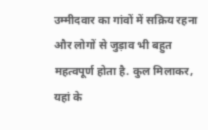उम्मीदवार का गांवों में सक्रिय रहना और लोगों से जुड़ाव भी बहुत महत्वपूर्ण होता है. कुल मिलाकर, यहां के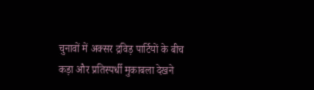चुनावों में अक्सर द्रविड़ पार्टियों के बीच कड़ा और प्रतिस्पर्धी मुकाबला देखने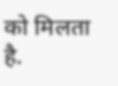को मिलता है.